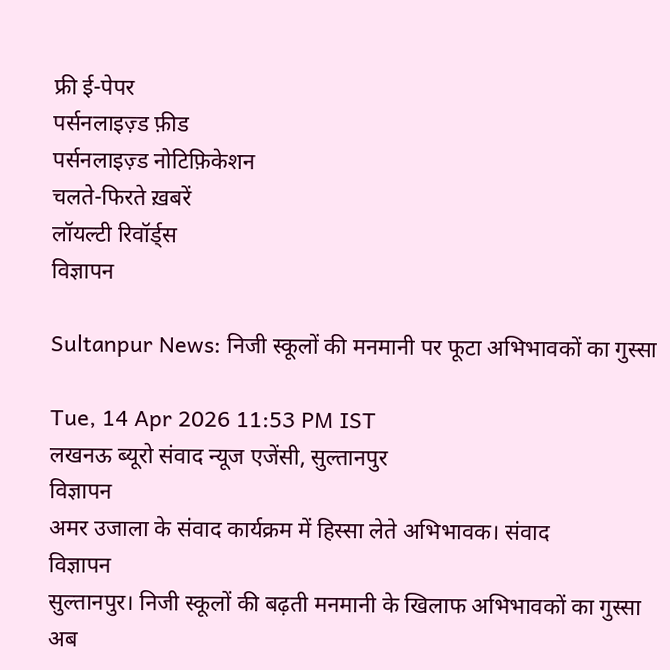फ्री ई-पेपर
पर्सनलाइज़्ड फ़ीड
पर्सनलाइज़्ड नोटिफ़िकेशन
चलते-फिरते ख़बरें
लॉयल्टी रिवॉर्ड्स
विज्ञापन

Sultanpur News: निजी स्कूलों की मनमानी पर फूटा अभिभावकों का गुस्सा

Tue, 14 Apr 2026 11:53 PM IST
लखनऊ ब्यूरो संवाद न्यूज एजेंसी, सुल्तानपुर
विज्ञापन
अमर उजाला के संवाद कार्यक्रम में हिस्सा लेते अभिभावक। संवाद
विज्ञापन
सुल्तानपुर। निजी स्कूलों की बढ़ती मनमानी के खिलाफ अभिभावकों का गुस्सा अब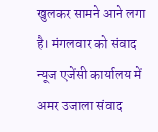खुलकर सामने आने लगा है। मंगलवार को संवाद न्यूज एजेंसी कार्यालय में अमर उजाला संवाद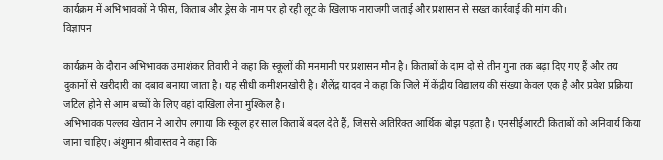कार्यक्रम में अभिभावकों ने फीस, किताब और ड्रेस के नाम पर हो रही लूट के खिलाफ नाराजगी जताई और प्रशासन से सख्त कार्रवाई की मांग की।
विज्ञापन

कार्यक्रम के दौरान अभिभावक उमाशंकर तिवारी ने कहा कि स्कूलों की मनमानी पर प्रशासन मौन है। किताबों के दाम दो से तीन गुना तक बढ़ा दिए गए हैं और तय दुकानों से खरीदारी का दबाव बनाया जाता है। यह सीधी कमीशनखोरी है। शैलेंद्र यादव ने कहा कि जिले में केंद्रीय विद्यालय की संख्या केवल एक है और प्रवेश प्रक्रिया जटिल होने से आम बच्चों के लिए वहां दाखिला लेना मुश्किल है।
अभिभावक पल्लव खेतान ने आरोप लगाया कि स्कूल हर साल किताबें बदल देते हैं, जिससे अतिरिक्त आर्थिक बोझ पड़ता है। एनसीईआरटी किताबों को अनिवार्य किया जाना चाहिए। अंशुमान श्रीवास्तव ने कहा कि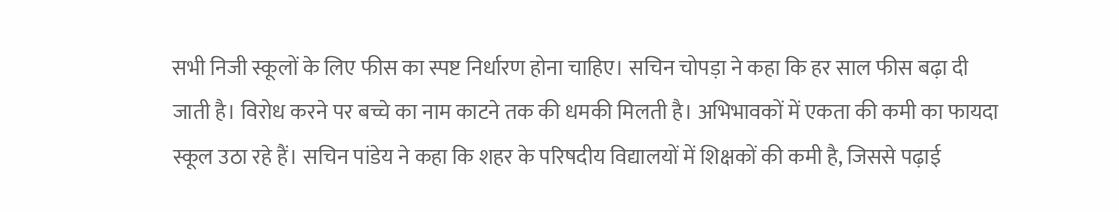सभी निजी स्कूलों के लिए फीस का स्पष्ट निर्धारण होना चाहिए। सचिन चोपड़ा ने कहा कि हर साल फीस बढ़ा दी जाती है। विरोध करने पर बच्चे का नाम काटने तक की धमकी मिलती है। अभिभावकों में एकता की कमी का फायदा स्कूल उठा रहे हैं। सचिन पांडेय ने कहा कि शहर के परिषदीय विद्यालयों में शिक्षकों की कमी है, जिससे पढ़ाई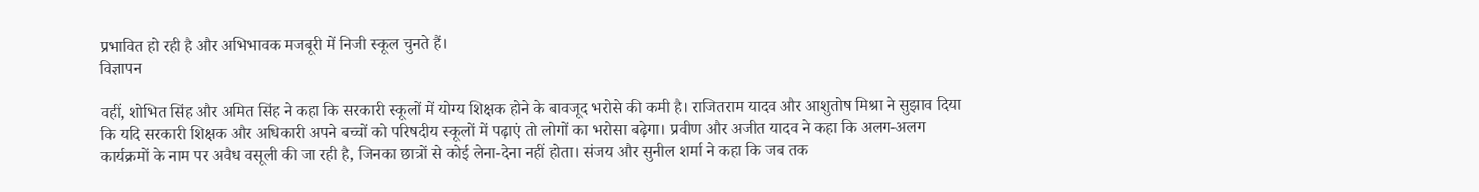प्रभावित हो रही है और अभिभावक मजबूरी में निजी स्कूल चुनते हैं।
विज्ञापन

वहीं, शोभित सिंह और अमित सिंह ने कहा कि सरकारी स्कूलों में योग्य शिक्षक होने के बावजूद भरोसे की कमी है। राजितराम यादव और आशुतोष मिश्रा ने सुझाव दिया कि यदि सरकारी शिक्षक और अधिकारी अपने बच्चों को परिषदीय स्कूलों में पढ़ाएं तो लोगों का भरोसा बढ़ेगा। प्रवीण और अजीत यादव ने कहा कि अलग-अलग कार्यक्रमों के नाम पर अवैध वसूली की जा रही है, जिनका छात्रों से कोई लेना-देना नहीं होता। संजय और सुनील शर्मा ने कहा कि जब तक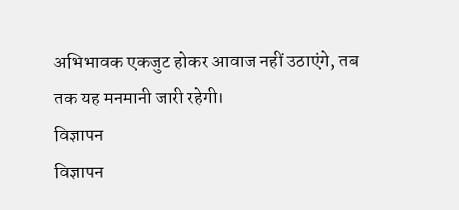अभिभावक एकजुट होकर आवाज नहीं उठाएंगे, तब तक यह मनमानी जारी रहेगी।
विज्ञापन
विज्ञापन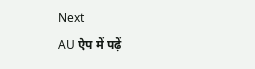Next
AU ऐप में पढ़ें